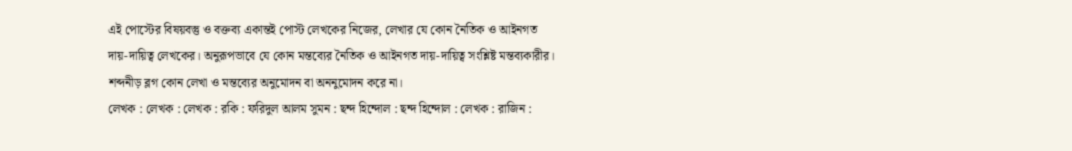এই পোস্টের বিষয়বস্তু ও বক্তব্য একান্তই পোস্ট লেখকের নিজের, লেখার যে কোন নৈতিক ও আইনগত দায়-দায়িত্ব লেখকের। অনুরূপভাবে যে কোন মন্তব্যের নৈতিক ও আইনগত দায়-দায়িত্ব সংশ্লিষ্ট মন্তব্যকারীর। শব্দনীড় ব্লগ কোন লেখা ও মন্তব্যের অনুমোদন বা অননুমোদন করে না।
লেখক : লেখক : লেখক : রকি : ফরিদুল আলম সুমন : ছন্দ হিন্দোল : ছন্দ হিন্দোল : লেখক : রাজিন :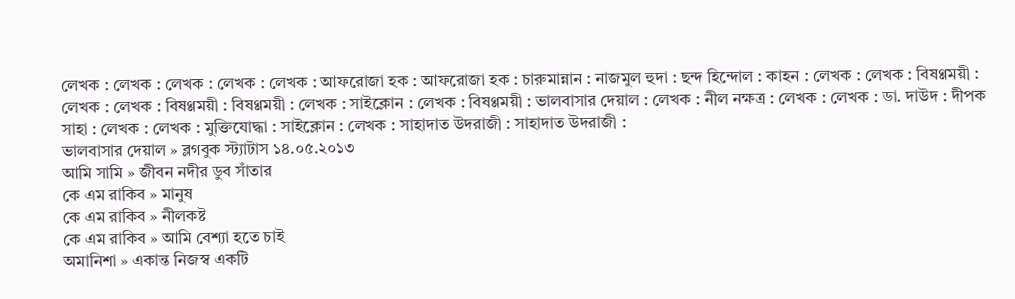লেখক : লেখক : লেখক : লেখক : লেখক : আফরোজা হক : আফরোজা হক : চারুমান্নান : নাজমুল হুদা : ছন্দ হিন্দোল : কাহন : লেখক : লেখক : বিষণ্ণময়ী : লেখক : লেখক : বিষণ্ণময়ী : বিষণ্ণময়ী : লেখক : সাইক্লোন : লেখক : বিষণ্ণময়ী : ভালবাসার দেয়াল : লেখক : নীল নক্ষত্র : লেখক : লেখক : ডা. দাউদ : দীপক সাহা : লেখক : লেখক : মুক্তিযোদ্ধা : সাইক্লোন : লেখক : সাহাদাত উদরাজী : সাহাদাত উদরাজী :
ভালবাসার দেয়াল » ব্লগবুক স্ট্যাটাস ১৪.০৫.২০১৩
আমি সামি » জীবন নদীর ডুব সাঁতার
কে এম রাকিব » মানুষ
কে এম রাকিব » নীলকষ্ট
কে এম রাকিব » আমি বেশ্যা হতে চাই
অমানিশা » একান্ত নিজস্ব একটি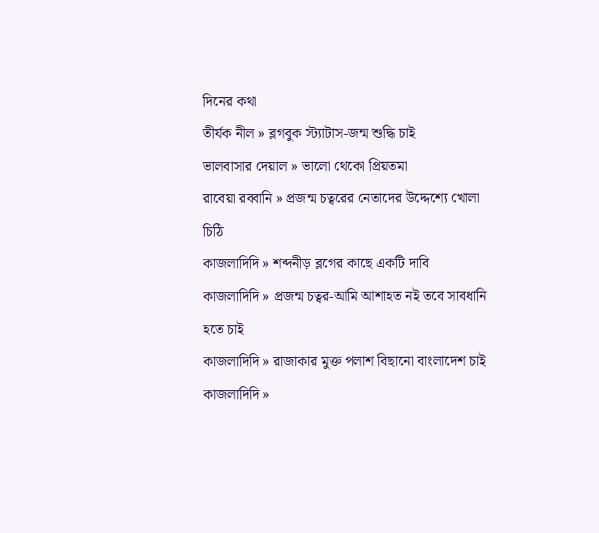দিনের কথা
তীর্যক নীল » ব্লগবুক স্ট্যাটাস-জন্ম শুদ্ধি চাই
ভালবাসার দেয়াল » ভালো থেকো প্রিয়তমা
রাবেয়া রব্বানি » প্রজন্ম চত্বরের নেতাদের উদ্দেশ্যে খোলা চিঠি
কাজলাদিদি » শব্দনীড় ব্লগের কাছে একটি দাবি
কাজলাদিদি » প্রজন্ম চত্বর-আমি আশাহত নই তবে সাবধানি হতে চাই
কাজলাদিদি » রাজাকার মুক্ত পলাশ বিছানো বাংলাদেশ চাই
কাজলাদিদি »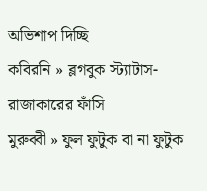অভিশাপ দিচ্ছি
কবিরনি » ব্লগবুক স্ট্যাটাস-রাজাকারের ফাঁসি
মুরুব্বী » ফুল ফুটুক বা না ফুটুক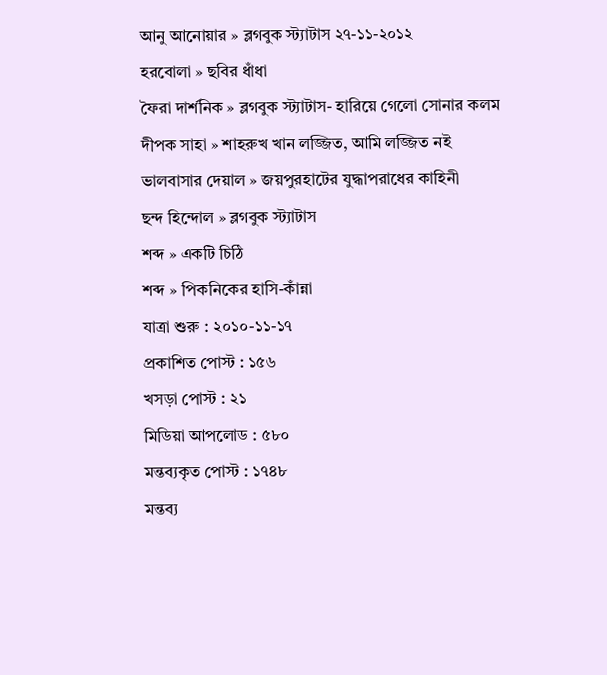আনু আনোয়ার » ব্লগবুক স্ট্যাটাস ২৭-১১-২০১২
হরবোলা » ছবির ধাঁধা
ফৈরা দার্শনিক » ব্লগবুক স্ট্যাটাস- হারিয়ে গেলো সোনার কলম
দীপক সাহা » শাহরুখ খান লজ্জিত, আমি লজ্জিত নই
ভালবাসার দেয়াল » জয়পুরহাটের যুদ্ধাপরাধের কাহিনী
ছন্দ হিন্দোল » ব্লগবুক স্ট্যাটাস
শব্দ » একটি চিঠি
শব্দ » পিকনিকের হাসি-কাঁন্না
যাত্রা শুরু : ২০১০-১১-১৭
প্রকাশিত পোস্ট : ১৫৬
খসড়া পোস্ট : ২১
মিডিয়া আপলোড : ৫৮০
মন্তব্যকৃত পোস্ট : ১৭৪৮
মন্তব্য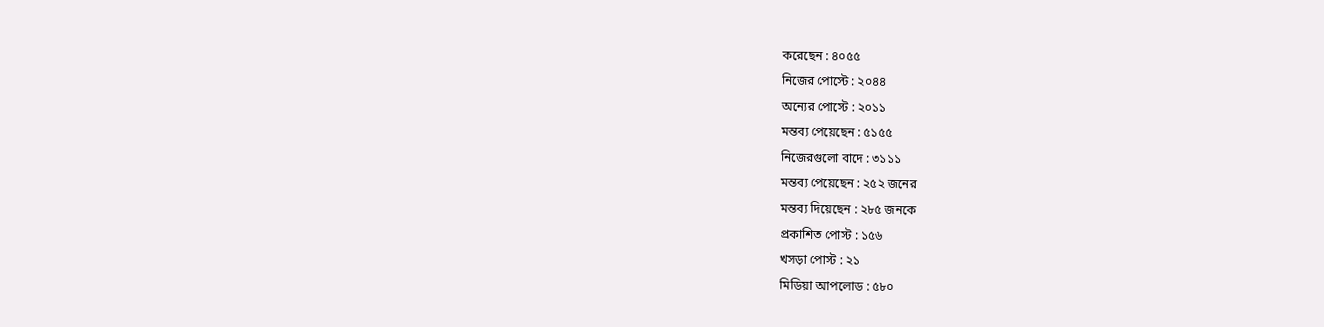করেছেন : ৪০৫৫
নিজের পোস্টে : ২০৪৪
অন্যের পোস্টে : ২০১১
মন্তব্য পেয়েছেন : ৫১৫৫
নিজেরগুলো বাদে : ৩১১১
মন্তব্য পেয়েছেন : ২৫২ জনের
মন্তব্য দিয়েছেন : ২৮৫ জনকে
প্রকাশিত পোস্ট : ১৫৬
খসড়া পোস্ট : ২১
মিডিয়া আপলোড : ৫৮০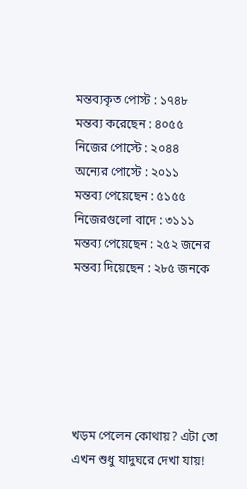মন্তব্যকৃত পোস্ট : ১৭৪৮
মন্তব্য করেছেন : ৪০৫৫
নিজের পোস্টে : ২০৪৪
অন্যের পোস্টে : ২০১১
মন্তব্য পেয়েছেন : ৫১৫৫
নিজেরগুলো বাদে : ৩১১১
মন্তব্য পেয়েছেন : ২৫২ জনের
মন্তব্য দিয়েছেন : ২৮৫ জনকে






খড়ম পেলেন কোথায়? এটা তো এখন শুধু যাদুঘরে দেখা যায়!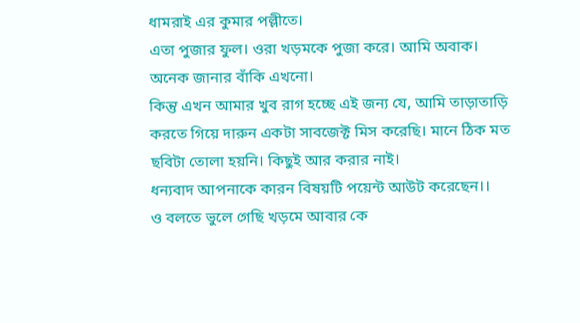ধামরাই এর কুমার পল্লীতে।
এতা পুজার ফুল। ওরা খড়মকে পুজা করে। আমি অবাক। অনেক জানার বাঁকি এখনো।
কিন্তু এখন আমার খুব রাগ হচ্ছে এই জন্য যে, আমি তাড়াতাড়ি করতে গিয়ে দারুন একটা সাবজেক্ট মিস করেছি। মানে ঠিক মত ছবিটা তোলা হয়নি। কিছুই আর করার নাই।
ধন্যবাদ আপনাকে কারন বিষয়টি পয়েন্ট আউট করেছেন।।
ও বলতে ভুলে গেছি খড়মে আবার কে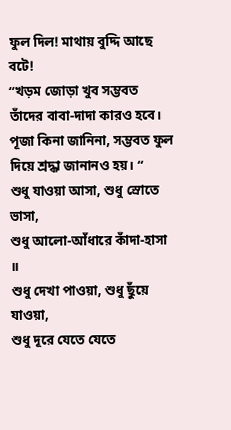ফুল দিল! মাথায় বুদ্দি আছে বটে!
“খড়ম জোড়া খুব সম্ভবত তাঁদের বাবা-দাদা কারও হবে। পূজা কিনা জানিনা, সম্ভবত ফুল দিয়ে শ্রদ্ধা জানানও হয়। “
শুধু যাওয়া আসা, শুধু স্রোতে ভাসা,
শুধু আলো-আঁধারে কাঁদা-হাসা ॥
শুধু দেখা পাওয়া, শুধু ছুঁয়ে যাওয়া,
শুধু দূরে যেতে যেতে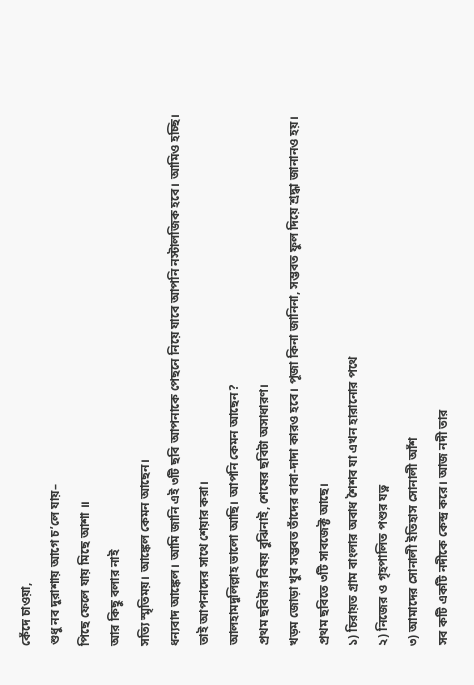কেঁদে চাওয়া,
শুধু নব দুরাশায় আগে চ’লে যায়–
পিছে ফেলে যায় মিছে আশা ॥
আর কিছু বলার নাই
সত্যি স্মৃতিময়। আঙ্কেল কেমন আছেন।
ধন্যবাদ আঙ্কেল। আমি জানি এই ৩টি ছবি আপনাকে পেছনে নিয়ে যাবে আপনি নস্টালজিক হবে। আমিও হচ্ছি।
তাই আপনাদের সাথে শেয়ার করা।
আলহামদুলিল্লাহ ভালো আছি। আপনি কেমন আছেন?
প্রথম ছবিটার বিষয় বুঝিনাই, শেষের ছবিটা অসাধারণ।
খড়ম জোড়া খুব সম্ভবত তাঁদের বাবা-দাদা কারও হবে। পূজা কিনা জানিনা, সম্ভবত ফুল দিয়ে শ্রদ্ধা জানানও হয়।
প্রথম ছবিতে ৩টি সাবজেক্ট আছে।
১) চিরায়ত গ্রাম বাংলার অবাধ শৈশব যা এখন হারানোর পথে
২) নিজের ও গৃহপালিত পশুর যত্ন
৩) আমাদের সোনালী ইতিহাস সোনালী আঁশ
সব কটি একটি নদীকে কেন্দ্র করে। আজ নদী তার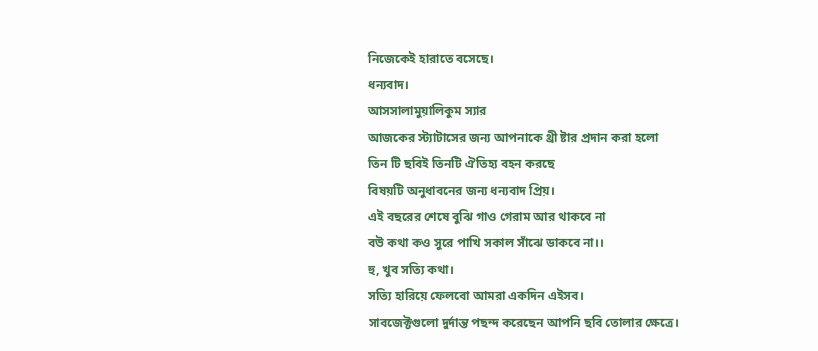নিজেকেই হারাতে বসেছে।
ধন্যবাদ।
আসসালামুয়ালিকুম স্যার
আজকের স্ট্যাটাসের জন্য আপনাকে থ্রী ষ্টার প্রদান করা হলো
তিন টি ছবিই তিনটি ঐতিহ্য বহন করছে
বিষয়টি অনুধাবনের জন্য ধন্যবাদ প্রিয়।
এই বছরের শেষে বুঝি গাও গেরাম আর থাকবে না
বউ কথা কও সুরে পাখি সকাল সাঁঝে ডাকবে না।।
হু, খুব সত্যি কথা।
সত্যি হারিয়ে ফেলবো আমরা একদিন এইসব।
সাবজেক্টগুলো দুর্দান্ত পছন্দ করেছেন আপনি ছবি তোলার ক্ষেত্রে।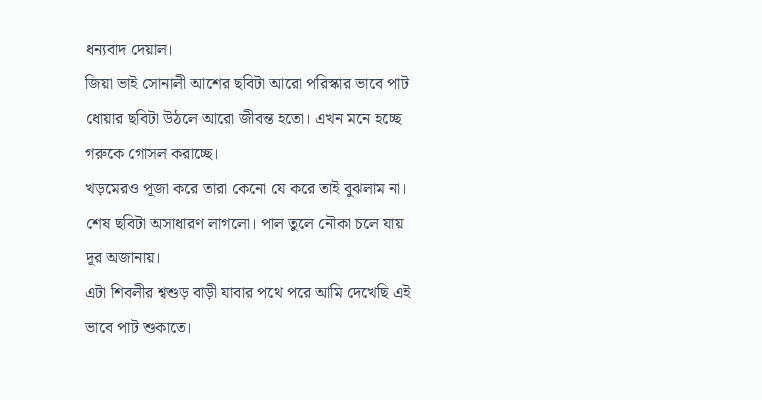ধন্যবাদ দেয়াল।
জিয়া ভাই সোনালী আশের ছবিটা আরো পরিস্কার ভাবে পাট ধোয়ার ছবিটা উঠলে আরো জীবন্ত হতো। এখন মনে হচ্ছে গরুকে গোসল করাচ্ছে।
খড়মেরও পূজা করে তারা কেনো যে করে তাই বুঝলাম না।
শেষ ছবিটা অসাধারণ লাগলো। পাল তুলে নৌকা চলে যায় দূর অজানায়।
এটা শিবলীর শ্বশুড় বাড়ী যাবার পথে পরে আমি দেখেছি এই ভাবে পাট শুকাতে।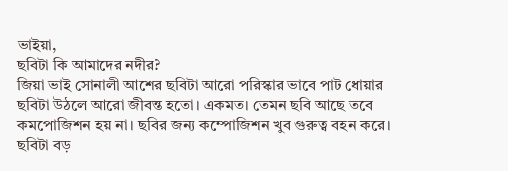ভাইয়া,
ছবিটা কি আমাদের নদীর?
জিয়া ভাই সোনালী আশের ছবিটা আরো পরিস্কার ভাবে পাট ধোয়ার ছবিটা উঠলে আরো জীবন্ত হতো। একমত। তেমন ছবি আছে তবে কমপোজিশন হয় না। ছবির জন্য কম্পোজিশন খুব গুরুত্ব বহন করে। ছবিটা বড়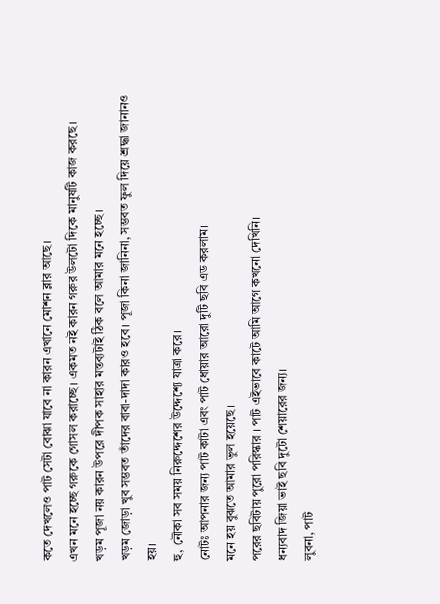কতে দেখলেও পাট সেটা বোঝা যাবে না কারন এখানে মোশন ব্লার আছে।
এখন মনে হচ্ছে গরুকে গোসল করাচ্ছে। একমত নই কারন গরুর উলটো দিকে মানুষটি কাজ করছে।
খড়ম পূজা নয় কারন উপরে দীপক সাহার মন্তব্যটাই ঠিক বলে আমার মনে হচ্ছে।
খড়ম জোড়া খুব সম্ভবত তাঁদের বাবা-দাদা কারও হবে। পূজা কিনা জানিনা, সম্ভবত ফুল দিয়ে শ্রদ্ধা জানানও হয়।
হু, নৌকা সব সময় নিরুদ্দেশের উদ্দেশ্যে যাত্রা করে।
নোটঃ আপনার জন্য পাট কাটা এবং পাট ধোয়ার আরো দুটি ছবি এড করলাম।
মনে হয় বুঝতে আমার ভুল হয়েছে।
পরের ছবিটায় পুরো পরিস্কার । পাট এইভাবে কাটে আমি আগে কখনো দেখিনি।
ধন্যবাদ জিয়া ভাই ছবি দুটো শেয়ারের জন্য।
লুবনা, পাট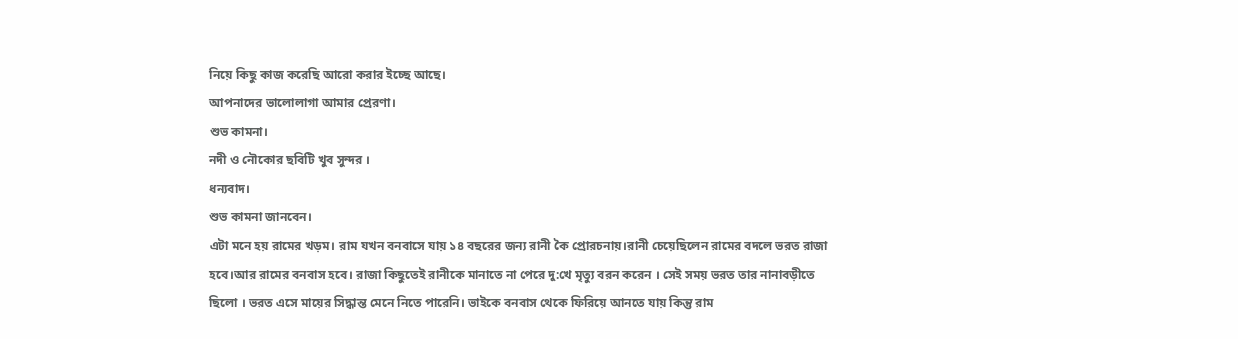নিয়ে কিছু কাজ করেছি আরো করার ইচ্ছে আছে।
আপনাদের ভালোলাগা আমার প্রেরণা।
শুভ কামনা।
নদী ও নৌকোর ছবিটি খুব সুন্দর ।
ধন্যবাদ।
শুভ কামনা জানবেন।
এটা মনে হয় রামের খড়ম। রাম যখন বনবাসে যায় ১৪ বছরের জন্য রানী কৈ প্রোরচনায়।রানী চেয়েছিলেন রামের বদলে ভরত রাজা হবে।আর রামের বনবাস হবে। রাজা কিছুতেই রানীকে মানাতে না পেরে দু:খে মৃত্যু বরন করেন । সেই সময় ভরত তার নানাবড়ীতে ছিলো । ভরত এসে মায়ের সিদ্ধান্ত মেনে নিতে পারেনি। ভাইকে বনবাস থেকে ফিরিয়ে আনতে যায় কিন্তু রাম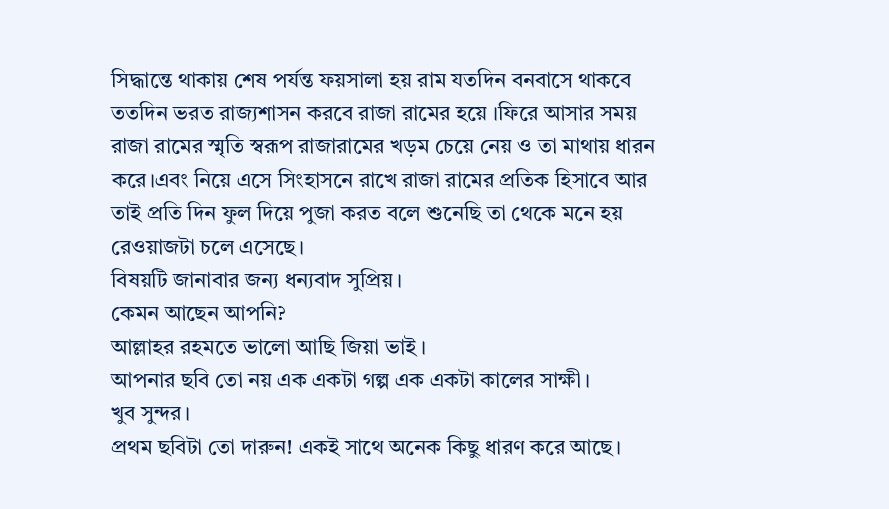সিদ্ধান্তে থাকায় শেষ পর্যন্ত ফয়সালা হয় রাম যতদিন বনবাসে থাকবে ততদিন ভরত রাজ্যশাসন করবে রাজা রামের হয়ে ।ফিরে আসার সময় রাজা রামের স্মৃতি স্বরূপ রাজারামের খড়ম চেয়ে নেয় ও তা মাথায় ধারন করে।এবং নিয়ে এসে সিংহাসনে রাখে রাজা রামের প্রতিক হিসাবে আর তাই প্রতি দিন ফুল দিয়ে পুজা করত বলে শুনেছি তা থেকে মনে হয় রেওয়াজটা চলে এসেছে।
বিষয়টি জানাবার জন্য ধন্যবাদ সুপ্রিয়।
কেমন আছেন আপনি?
আল্লাহর রহমতে ভালো আছি জিয়া ভাই ।
আপনার ছবি তো নয় এক একটা গল্প এক একটা কালের সাক্ষী।
খুব সুন্দর।
প্রথম ছবিটা তো দারুন! একই সাথে অনেক কিছু ধারণ করে আছে।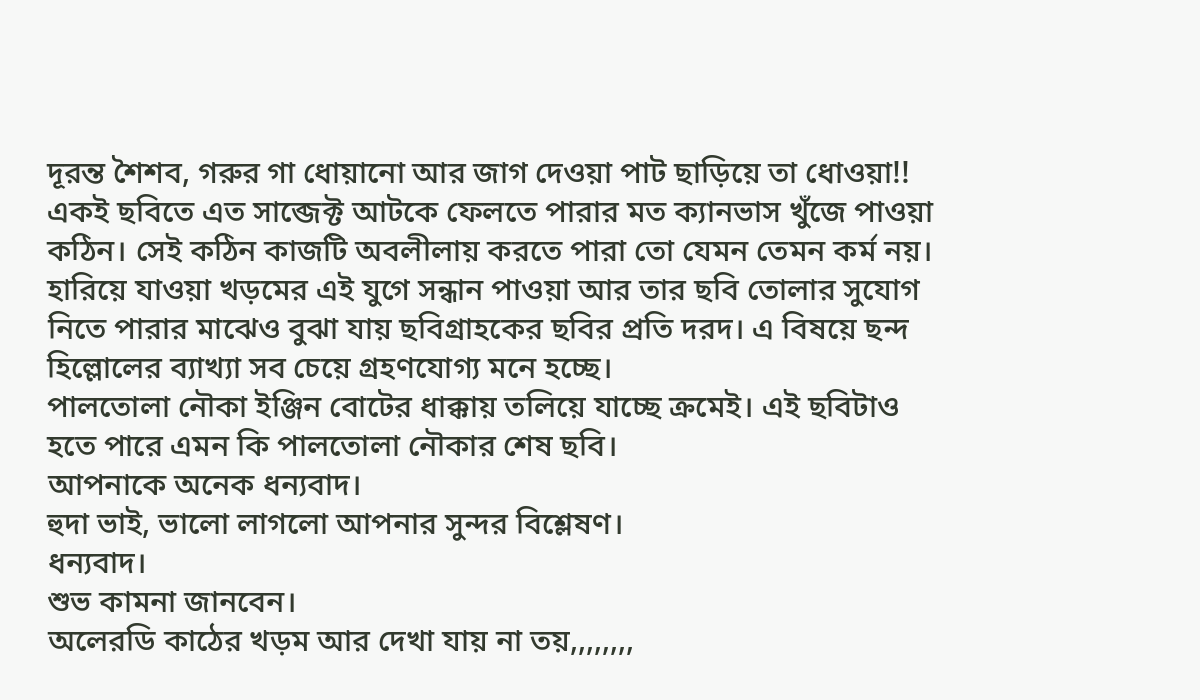দূরন্ত শৈশব, গরুর গা ধোয়ানো আর জাগ দেওয়া পাট ছাড়িয়ে তা ধোওয়া!! একই ছবিতে এত সাব্জেক্ট আটকে ফেলতে পারার মত ক্যানভাস খুঁজে পাওয়া কঠিন। সেই কঠিন কাজটি অবলীলায় করতে পারা তো যেমন তেমন কর্ম নয়।
হারিয়ে যাওয়া খড়মের এই যুগে সন্ধান পাওয়া আর তার ছবি তোলার সুযোগ নিতে পারার মাঝেও বুঝা যায় ছবিগ্রাহকের ছবির প্রতি দরদ। এ বিষয়ে ছন্দ হিল্লোলের ব্যাখ্যা সব চেয়ে গ্রহণযোগ্য মনে হচ্ছে।
পালতোলা নৌকা ইঞ্জিন বোটের ধাক্কায় তলিয়ে যাচ্ছে ক্রমেই। এই ছবিটাও হতে পারে এমন কি পালতোলা নৌকার শেষ ছবি।
আপনাকে অনেক ধন্যবাদ।
হুদা ভাই, ভালো লাগলো আপনার সুন্দর বিশ্লেষণ।
ধন্যবাদ।
শুভ কামনা জানবেন।
অলেরডি কাঠের খড়ম আর দেখা যায় না তয়,,,,,,,,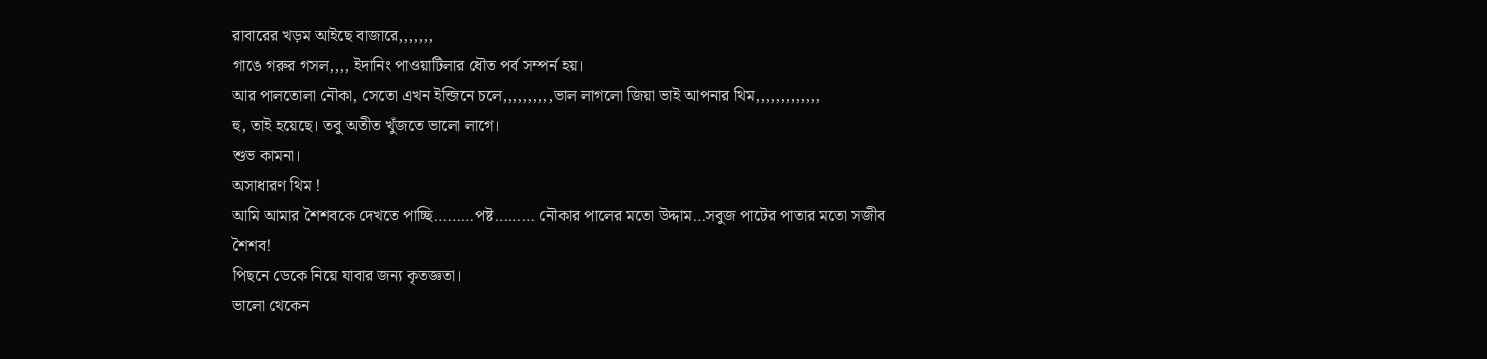রাবারের খড়ম আইছে বাজারে,,,,,,,
গাঙে গরুর গসল,,,, ইদানিং পাওয়াটিলার ধৌত পর্ব সম্পর্ন হয়।
আর পালতোলা নৌকা, সেতো এখন ইন্জিনে চলে,,,,,,,,,,ভাল লাগলো জিয়া ভাই আপনার থিম,,,,,,,,,,,,,
হু, তাই হয়েছে। তবু অতীত খুঁজতে ভালো লাগে।
শুভ কামনা।
অসাধারণ থিম !
আমি আমার শৈশবকে দেখতে পাচ্ছি………পষ্ট……… নৌকার পালের মতো উদ্দাম…সবুজ পাটের পাতার মতো সজীব শৈশব!
পিছনে ডেকে নিয়ে যাবার জন্য কৃতজ্ঞতা।
ভালো থেকেন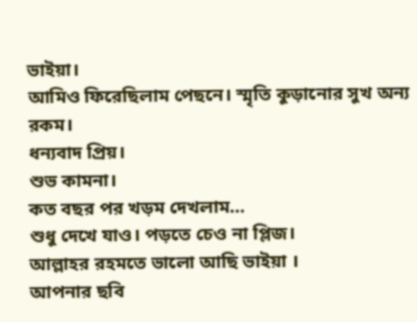ভাইয়া।
আমিও ফিরেছিলাম পেছনে। স্মৃতি কুড়ানোর সুখ অন্য রকম।
ধন্যবাদ প্রিয়।
শুভ কামনা।
কত বছর পর খড়ম দেখলাম…
শুধু দেখে যাও। পড়তে চেও না প্লিজ।
আল্লাহর রহমতে ভালো আছি ভাইয়া ।
আপনার ছবি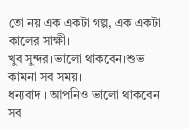তো নয় এক একটা গল্প, এক একটা কালের সাক্ষী।
খুব সুন্দর।ভালো থাকবেন।শুভ কামনা সব সময়।
ধন্যবাদ । আপনিও ভালো থাকবেন সব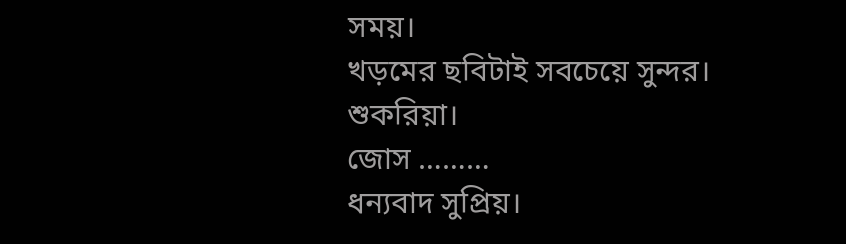সময়।
খড়মের ছবিটাই সবচেয়ে সুন্দর।
শুকরিয়া।
জোস ………
ধন্যবাদ সুপ্রিয়।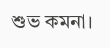শুভ কমনা।